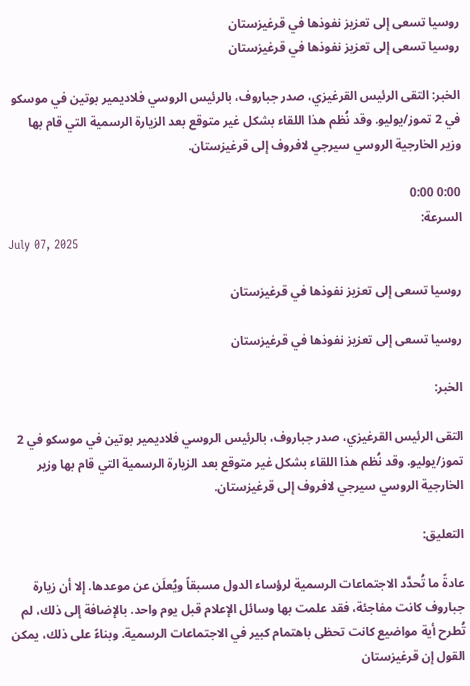روسيا تسعى إلى تعزيز نفوذها في قرغيزستان
روسيا تسعى إلى تعزيز نفوذها في قرغيزستان

الخبر: التقى الرئيس القرغيزي، صدر جباروف، بالرئيس الروسي فلاديمير بوتين في موسكو في 2 تموز/يوليو. وقد نُظم هذا اللقاء بشكل غير متوقع بعد الزيارة الرسمية التي قام بها وزير الخارجية الروسي سيرجي لافروف إلى قرغيزستان.

0:00 0:00
السرعة:
July 07, 2025

روسيا تسعى إلى تعزيز نفوذها في قرغيزستان

روسيا تسعى إلى تعزيز نفوذها في قرغيزستان

الخبر:

التقى الرئيس القرغيزي، صدر جباروف، بالرئيس الروسي فلاديمير بوتين في موسكو في 2 تموز/يوليو. وقد نُظم هذا اللقاء بشكل غير متوقع بعد الزيارة الرسمية التي قام بها وزير الخارجية الروسي سيرجي لافروف إلى قرغيزستان.

التعليق:

عادةً ما تُحدَّد الاجتماعات الرسمية لرؤساء الدول مسبقاً ويُعلَن عن موعدها. إلا أن زيارة جباروف كانت مفاجئة، فقد علمت بها وسائل الإعلام قبل يوم واحد. بالإضافة إلى ذلك، لم تُطرح أية مواضيع كانت تحظى باهتمام كبير في الاجتماعات الرسمية. وبناءً على ذلك، يمكن القول إن قرغيزستان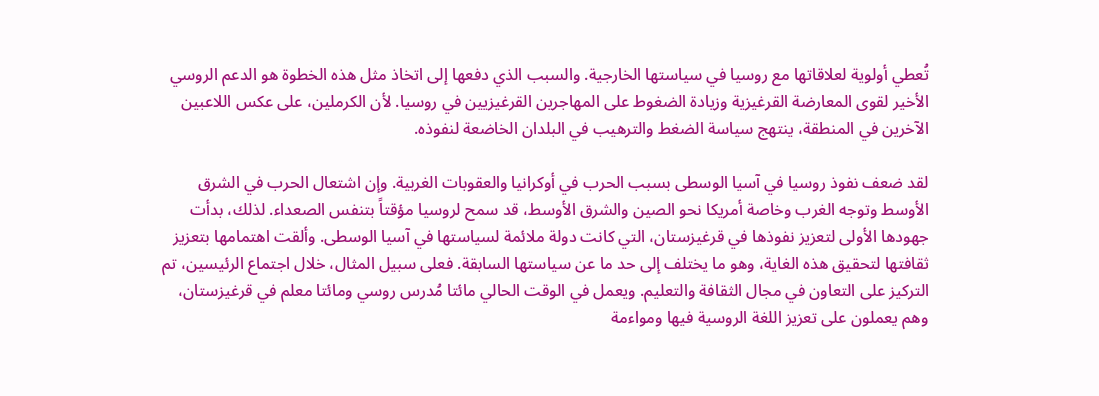تُعطي أولوية لعلاقاتها مع روسيا في سياستها الخارجية. والسبب الذي دفعها إلى اتخاذ مثل هذه الخطوة هو الدعم الروسي الأخير لقوى المعارضة القرغيزية وزيادة الضغوط على المهاجرين القرغيزيين في روسيا. لأن الكرملين، على عكس اللاعبين الآخرين في المنطقة، ينتهج سياسة الضغط والترهيب في البلدان الخاضعة لنفوذه.

لقد ضعف نفوذ روسيا في آسيا الوسطى بسبب الحرب في أوكرانيا والعقوبات الغربية. وإن اشتعال الحرب في الشرق الأوسط وتوجه الغرب وخاصة أمريكا نحو الصين والشرق الأوسط، قد سمح لروسيا مؤقتاً بتنفس الصعداء. لذلك، بدأت جهودها الأولى لتعزيز نفوذها في قرغيزستان، التي كانت دولة ملائمة لسياستها في آسيا الوسطى. وألقت اهتمامها بتعزيز ثقافتها لتحقيق هذه الغاية، وهو ما يختلف إلى حد ما عن سياستها السابقة. فعلى سبيل المثال، خلال اجتماع الرئيسين، تم التركيز على التعاون في مجال الثقافة والتعليم. ويعمل في الوقت الحالي مائتا مُدرس روسي ومائتا معلم في قرغيزستان، وهم يعملون على تعزيز اللغة الروسية فيها ومواءمة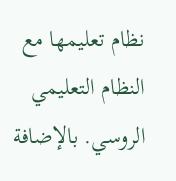نظام تعليمها مع النظام التعليمي الروسي. بالإضافة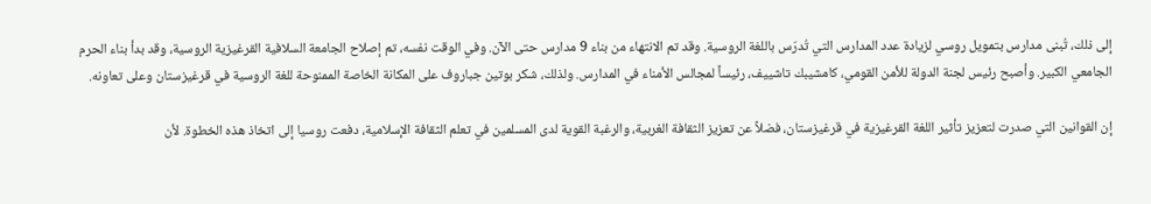إلى ذلك، تُبنى مدارس بتمويل روسي لزيادة عدد المدارس التي تُدرّس باللغة الروسية. وقد تم الانتهاء من بناء 9 مدارس حتى الآن. وفي الوقت نفسه، تم إصلاح الجامعة السلافية القرغيزية الروسية، وقد بدأ بناء الحرم الجامعي الكبير. وأصبح رئيس لجنة الدولة للأمن القومي، كامشيبك تاشييف، رئيساً لمجالس الأمناء في المدارس. ولذلك، شكر بوتين جباروف على المكانة الخاصة الممنوحة للغة الروسية في قرغيزستان وعلى تعاونه.

إن القوانين التي صدرت لتعزيز تأثير اللغة القرغيزية في قرغيزستان، فضلاً عن تعزيز الثقافة الغربية، والرغبة القوية لدى المسلمين في تعلم الثقافة الإسلامية، دفعت روسيا إلى اتخاذ هذه الخطوة. لأن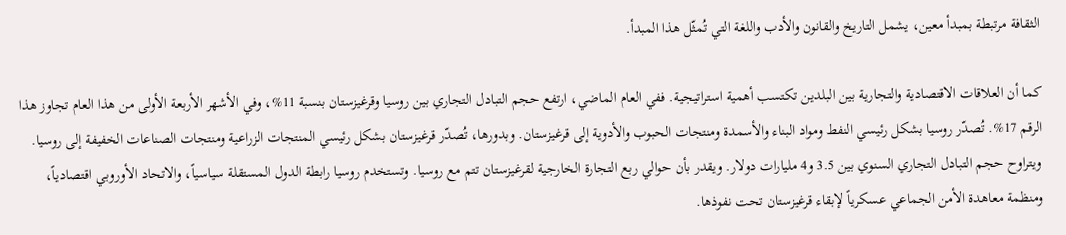الثقافة مرتبطة بمبدأ معين، يشمل التاريخ والقانون والأدب واللغة التي تُمثّل هذا المبدأ.

كما أن العلاقات الاقتصادية والتجارية بين البلدين تكتسب أهمية استراتيجية. ففي العام الماضي، ارتفع حجم التبادل التجاري بين روسيا وقرغيزستان بنسبة 11%، وفي الأشهر الأربعة الأولى من هذا العام تجاوز هذا الرقم 17%. تُصدّر روسيا بشكل رئيسي النفط ومواد البناء والأسمدة ومنتجات الحبوب والأدوية إلى قرغيزستان. وبدورها، تُصدّر قرغيزستان بشكل رئيسي المنتجات الزراعية ومنتجات الصناعات الخفيفة إلى روسيا. ويتراوح حجم التبادل التجاري السنوي بين 3.5 و4 مليارات دولار. ويقدر بأن حوالي ربع التجارة الخارجية لقرغيزستان تتم مع روسيا. وتستخدم روسيا رابطة الدول المستقلة سياسياً، والاتحاد الأوروبي اقتصادياً، ومنظمة معاهدة الأمن الجماعي عسكرياً لإبقاء قرغيزستان تحت نفوذها.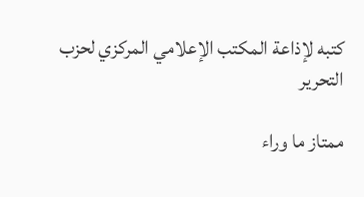كتبه لإذاعة المكتب الإعلامي المركزي لحزب التحرير

ممتاز ما وراء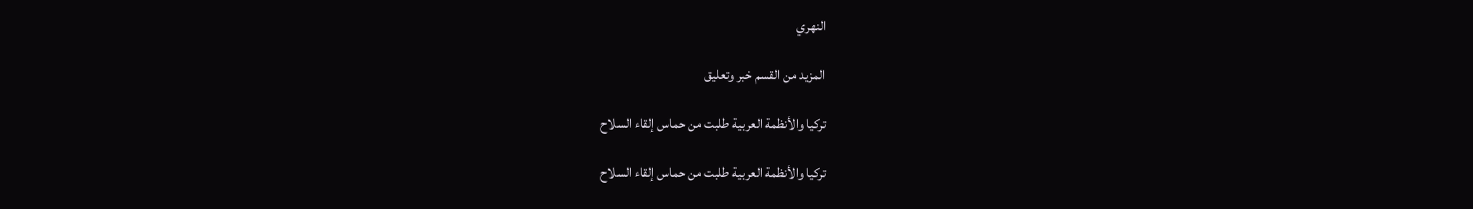النهري

المزيد من القسم خبر وتعليق

تركيا والأنظمة العربية طلبت من حماس إلقاء السلاح

تركيا والأنظمة العربية طلبت من حماس إلقاء السلاح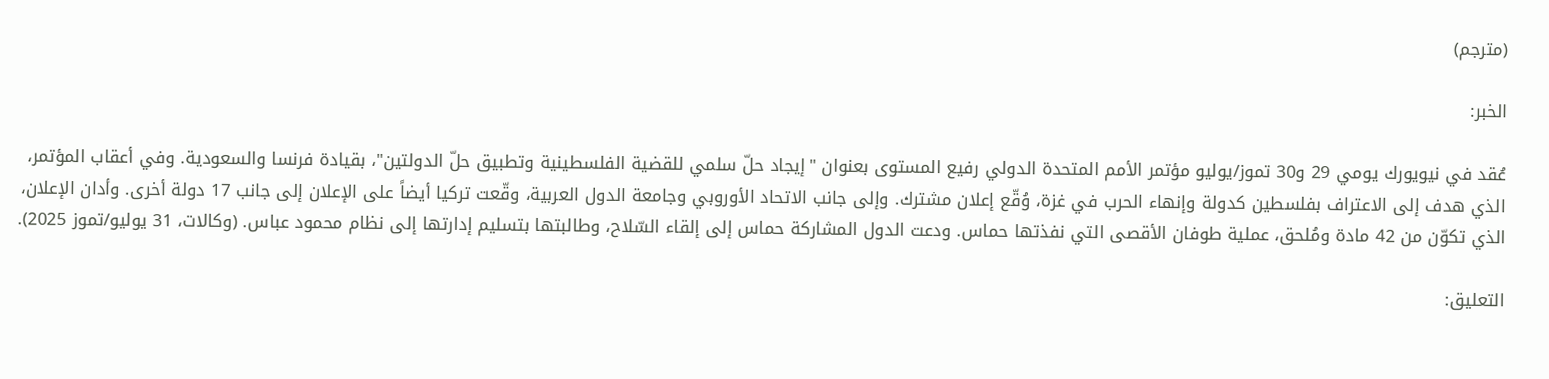(مترجم)

الخبر:

عُقد في نيويورك يومي 29 و30 تموز/يوليو مؤتمر الأمم المتحدة الدولي رفيع المستوى بعنوان "إيجاد حلّ سلمي للقضية الفلسطينية وتطبيق حلّ الدولتين"، بقيادة فرنسا والسعودية. وفي أعقاب المؤتمر، الذي هدف إلى الاعتراف بفلسطين كدولة وإنهاء الحرب في غزة، وُقّع إعلان مشترك. وإلى جانب الاتحاد الأوروبي وجامعة الدول العربية، وقّعت تركيا أيضاً على الإعلان إلى جانب 17 دولة أخرى. وأدان الإعلان، الذي تكوّن من 42 مادة ومُلحق، عملية طوفان الأقصى التي نفذتها حماس. ودعت الدول المشاركة حماس إلى إلقاء السّلاح، وطالبتها بتسليم إدارتها إلى نظام محمود عباس. (وكالات، 31 يوليو/تموز 2025).

التعليق: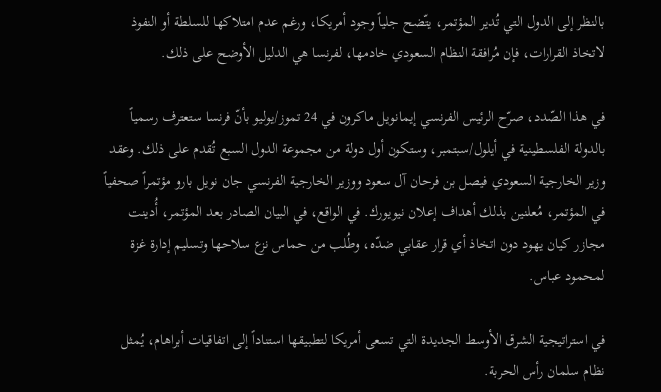بالنظر إلى الدول التي تُدير المؤتمر، يتّضح جلياً وجود أمريكا، ورغم عدم امتلاكها للسلطة أو النفوذ لاتخاذ القرارات، فإن مُرافقة النظام السعودي خادمها، لفرنسا هي الدليل الأوضح على ذلك.

في هذا الصّدد، صرّح الرئيس الفرنسي إيمانويل ماكرون في 24 تموز/يوليو بأنّ فرنسا ستعترف رسمياً بالدولة الفلسطينية في أيلول/سبتمبر، وستكون أول دولة من مجموعة الدول السبع تُقدم على ذلك. وعقد وزير الخارجية السعودي فيصل بن فرحان آل سعود ووزير الخارجية الفرنسي جان نويل بارو مؤتمراً صحفياً في المؤتمر، مُعلنين بذلك أهداف إعلان نيويورك. في الواقع، في البيان الصادر بعد المؤتمر، أُدينت مجازر كيان يهود دون اتخاذ أي قرار عقابي ضدّه، وطُلب من حماس نزع سلاحها وتسليم إدارة غزة لمحمود عباس.

في استراتيجية الشرق الأوسط الجديدة التي تسعى أمريكا لتطبيقها استناداً إلى اتفاقيات أبراهام، يُمثل نظام سلمان رأس الحربة.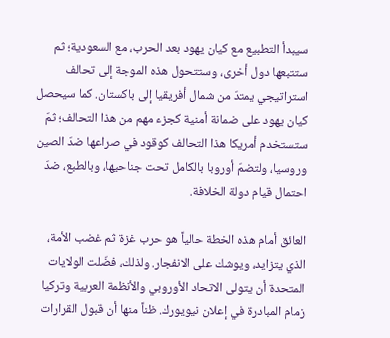سيبدأ التطبيع مع كيان يهود بعد الحرب، مع السعودية؛ ثم ستتبعها دول أخرى، وستتحول هذه الموجة إلى تحالف استراتيجي يمتدّ من شمال أفريقيا إلى باكستان. كما سيحصل كيان يهود على ضمانة أمنية كجزء مهم من هذا التحالف؛ ثمّ ستستخدم أمريكا هذا التحالف كوقود في صراعها ضدّ الصين وروسيا، ولتضمّ أوروبا بالكامل تحت جناحيها، وبالطبع، ضدّ احتمال قيام دولة الخلافة.

العائق أمام هذه الخطة حالياً هو حرب غزة ثم غضب الأمة، الذي يتزايد، ويوشك على الانفجار. ولذلك، فضّلت الولايات المتحدة أن يتولى الاتحاد الأوروبي والأنظمة العربية وتركيا زمام المبادرة في إعلان نيويورك. ظناً منها أن قبول القرارات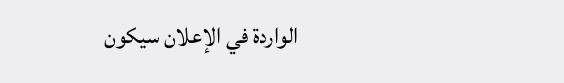الواردة في الإعلان سيكون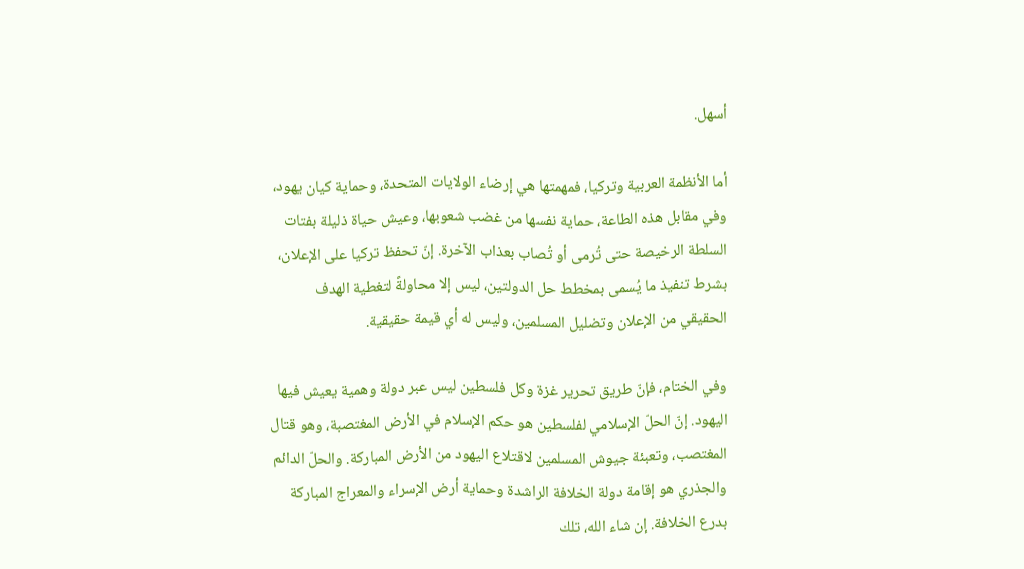أسهل.

أما الأنظمة العربية وتركيا، فمهمتها هي إرضاء الولايات المتحدة، وحماية كيان يهود، وفي مقابل هذه الطاعة، حماية نفسها من غضب شعوبها، وعيش حياة ذليلة بفتات السلطة الرخيصة حتى تُرمى أو تُصاب بعذاب الآخرة. إنّ تحفظ تركيا على الإعلان، بشرط تنفيذ ما يُسمى بمخطط حل الدولتين، ليس إلا محاولةً لتغطية الهدف الحقيقي من الإعلان وتضليل المسلمين، وليس له أي قيمة حقيقية.

وفي الختام، فإنّ طريق تحرير غزة وكل فلسطين ليس عبر دولة وهمية يعيش فيها اليهود. إنّ الحلّ الإسلامي لفلسطين هو حكم الإسلام في الأرض المغتصبة، وهو قتال المغتصب، وتعبئة جيوش المسلمين لاقتلاع اليهود من الأرض المباركة. والحلّ الدائم والجذري هو إقامة دولة الخلافة الراشدة وحماية أرض الإسراء والمعراج المباركة بدرع الخلافة. إن شاء الله، تلك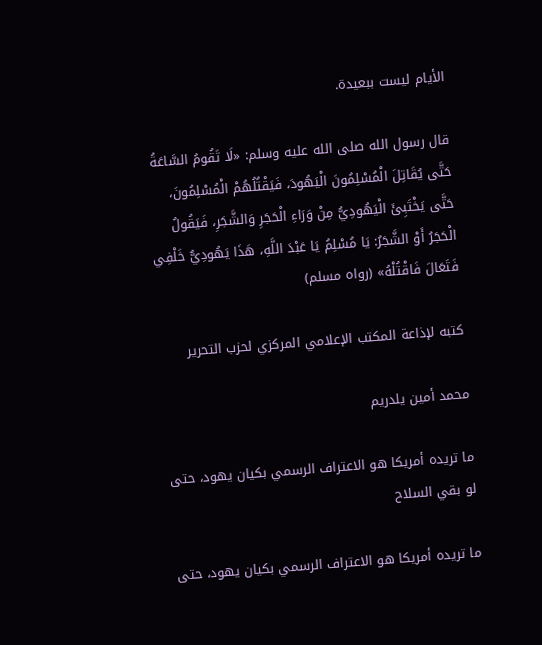الأيام ليست ببعيدة.

قال رسول الله صلى الله عليه وسلم: «لَا تَقُومُ السَّاعَةُ حَتَّى يُقَاتِلَ الْمُسْلِمُونَ الْيَهُودَ، فَيَقْتُلُهُمْ الْمُسْلِمُونَ، حَتَّى يَخْتَبِئَ الْيَهُودِيُّ مِنْ وَرَاءِ الْحَجَرِ وَالشَّجَرِ، فَيَقُولُ الْحَجَرُ أَوْ الشَّجَرُ: يَا مُسْلِمُ يَا عَبْدَ اللَّهِ، هَذَا يَهُودِيٌّ خَلْفِي فَتَعَالَ فَاقْتُلْهُ» (رواه مسلم)

كتبه لإذاعة المكتب الإعلامي المركزي لحزب التحرير

محمد أمين يلدريم

ما تريده أمريكا هو الاعتراف الرسمي بكيان يهود، حتى لو بقي السلاح

ما تريده أمريكا هو الاعتراف الرسمي بكيان يهود، حتى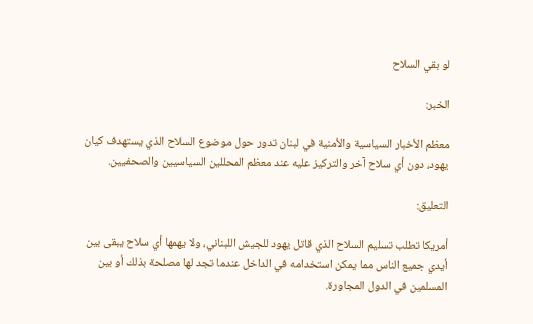لو بقي السلاح

الخبر:

معظم الأخبار السياسية والأمنية في لبنان تدور حول موضوع السلاح الذي يستهدف كيان يهود، دون أي سلاح آخر والتركيز عليه عند معظم المحللين السياسيين والصحفيين.

التعليق:

أمريكا تطلب تسليم السلاح الذي قاتل يهود للجيش اللبناني، ولا يهمها أي سلاح يبقى بين أيدي جميع الناس مما يمكن استخدامه في الداخل عندما تجد لها مصلحة بذلك أو بين المسلمين في الدول المجاورة.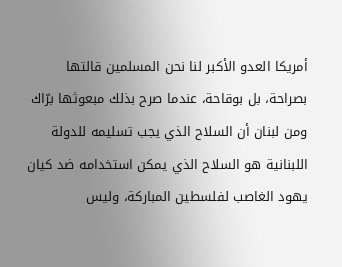أمريكا العدو الأكبر لنا نحن المسلمين قالتها بصراحة، بل بوقاحة، عندما صرح بذلك مبعوثها برّاك ومن لبنان أن السلاح الذي يجب تسليمه للدولة اللبنانية هو السلاح الذي يمكن استخدامه ضد كيان يهود الغاصب لفلسطين المباركة، وليس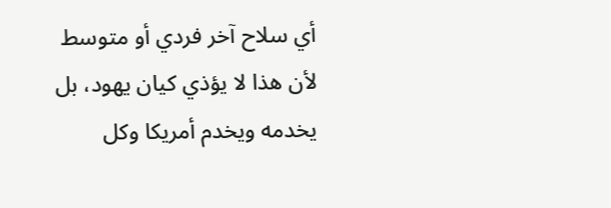أي سلاح آخر فردي أو متوسط لأن هذا لا يؤذي كيان يهود، بل يخدمه ويخدم أمريكا وكل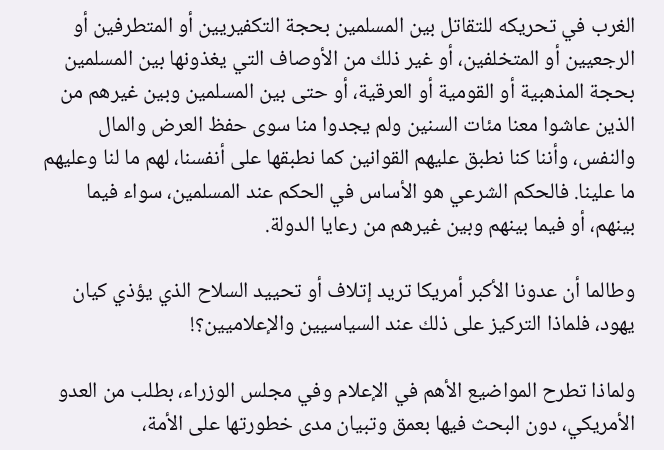الغرب في تحريكه للتقاتل بين المسلمين بحجة التكفيريين أو المتطرفين أو الرجعيين أو المتخلفين، أو غير ذلك من الأوصاف التي يغذونها بين المسلمين بحجة المذهبية أو القومية أو العرقية، أو حتى بين المسلمين وبين غيرهم من الذين عاشوا معنا مئات السنين ولم يجدوا منا سوى حفظ العرض والمال والنفس، وأننا كنا نطبق عليهم القوانين كما نطبقها على أنفسنا، لهم ما لنا وعليهم ما علينا. فالحكم الشرعي هو الأساس في الحكم عند المسلمين، سواء فيما بينهم، أو فيما بينهم وبين غيرهم من رعايا الدولة.

وطالما أن عدونا الأكبر أمريكا تريد إتلاف أو تحييد السلاح الذي يؤذي كيان يهود، فلماذا التركيز على ذلك عند السياسيين والإعلاميين؟!

ولماذا تطرح المواضيع الأهم في الإعلام وفي مجلس الوزراء، بطلب من العدو الأمريكي، دون البحث فيها بعمق وتبيان مدى خطورتها على الأمة،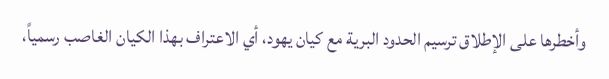وأخطرها على الإطلاق ترسيم الحدود البرية مع كيان يهود، أي الاعتراف بهذا الكيان الغاصب رسمياً،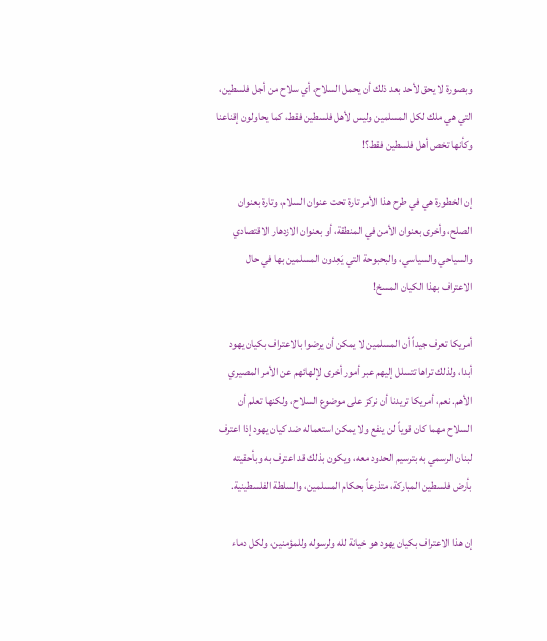وبصورة لا يحق لأحد بعد ذلك أن يحمل السلاح، أي سلاح من أجل فلسطين، التي هي ملك لكل المسلمين وليس لأهل فلسطين فقط، كما يحاولون إقناعنا وكأنها تخص أهل فلسطين فقط؟!

إن الخطورة هي في طرح هذا الأمر تارة تحت عنوان السلام، وتارة بعنوان الصلح، وأخرى بعنوان الأمن في المنطقة، أو بعنوان الازدهار الاقتصادي والسياحي والسياسي، والبحبوحة التي يَعِدون المسلمين بها في حال الاعتراف بهذا الكيان المسخ!

أمريكا تعرف جيداً أن المسلمين لا يمكن أن يرضوا بالاعتراف بكيان يهود أبدا، ولذلك تراها تتسلل إليهم عبر أمور أخرى لإلهائهم عن الأمر المصيري الأهم. نعم، أمريكا تريدنا أن نركز على موضوع السلاح، ولكنها تعلم أن السلاح مهما كان قوياً لن ينفع ولا يمكن استعماله ضد كيان يهود إذا اعترف لبنان الرسمي به بترسيم الحدود معه، ويكون بذلك قد اعترف به وبأحقيته بأرض فلسطين المباركة، متذرعاً بحكام المسلمين، والسلطة الفلسطينية.

إن هذا الاعتراف بكيان يهود هو خيانة لله ولرسوله وللمؤمنين، ولكل دماء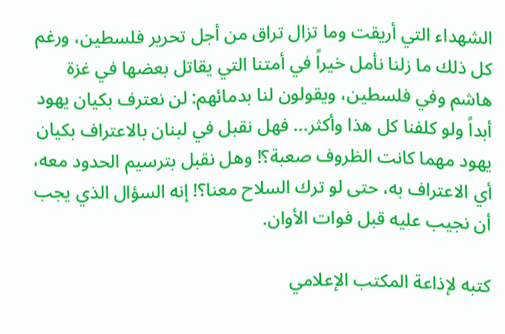الشهداء التي أريقت وما تزال تراق من أجل تحرير فلسطين، ورغم كل ذلك ما زلنا نأمل خيراً في أمتنا التي يقاتل بعضها في غزة هاشم وفي فلسطين، ويقولون لنا بدمائهم: لن نعترف بكيان يهود أبداً ولو كلفنا كل هذا وأكثر... فهل نقبل في لبنان بالاعتراف بكيان يهود مهما كانت الظروف صعبة؟! وهل نقبل بترسيم الحدود معه، أي الاعتراف به، حتى لو ترك السلاح معنا؟! إنه السؤال الذي يجب أن نجيب عليه قبل فوات الأوان.

كتبه لإذاعة المكتب الإعلامي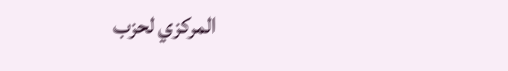المركزي لحزب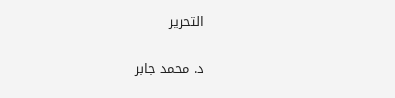التحرير

د. محمد جابر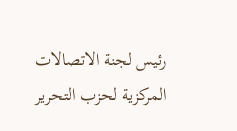رئيس لجنة الاتصالات المركزية لحزب التحرير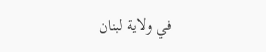في ولاية لبنان